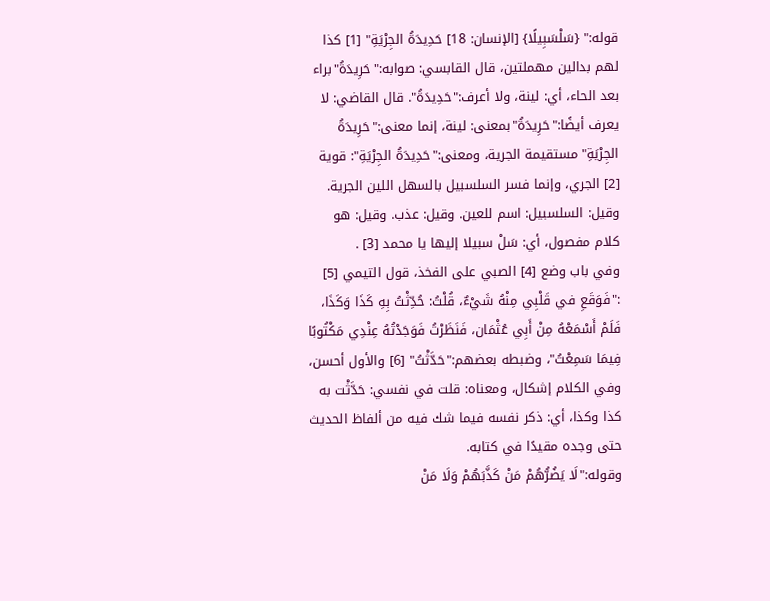قوله:" {سَلْسَبِيلًا} [الإنسان: 18] حَدِيدَةُ الجِرْيَةِ" [1] كذا لهم بدالين مهملتين، قال القابسي: صوابه:"حَرِيدَةُ"براء بعد الحاء، أي: لينة، ولا أعرف:"حَدِيدَةُ". قال القاضي: لا يعرف أيضًا:"حَرِيدَةُ"بمعنى: لينة، إنما معنى:"حَرِيدَةُ الجِرْيَةِ"مستقيمة الجرية، ومعنى:"حَدِيدَةُ الجِرْيَةِ": قوية [2] الجري، وإنما فسر السلسبيل بالسهل اللين الجرية. وقيل: السلسبيل: اسم للعين. وقيل: عذب. وقيل: هو كلام مفصول، أي: سَلْ سبيلا إليها يا محمد [3] .
وفي باب وضع [4] الصبي على الفخذ، قول التيمي [5] :"فَوَقَعِ في قَلْبِي مِنْهُ شَيْءٌ، قُلْتُ: حُدِّثْتُ بِهِ كَذَا وَكَذَا، فَلَمْ أَسْمَعْهُ مِنْ أَبِي عُثْمَان، فَنَظَرْتُ فَوَجَدْتُهُ عِنْدِي مَكْتُوبًا فِيمَا سَمِعْتُ"، وضبطه بعضهم:"حَدَّثْتُ" [6] والأول أحسن، وفي الكلام إشكال، ومعناه: قلت في نفسي: حَدَّثْت به كذا وكذا، أي: ذكر نفسه فيما شك فيه من ألفاظ الحديث حتى وجده مقيدًا في كتابه.
وقوله:"لَا يَضُرُّهُمْ مَنْ كَذَّبَهُمْ وَلَا مَنْ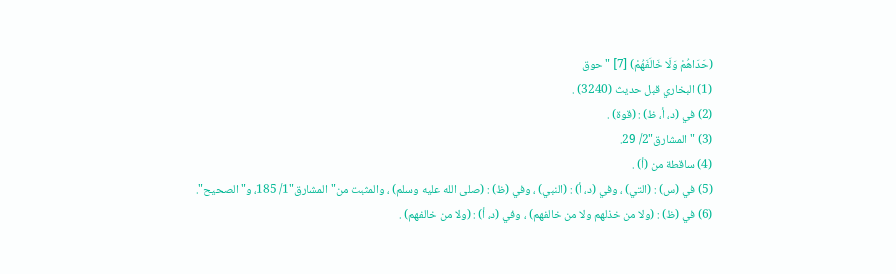(حَدَاهُمْ وَلَا خَالَفَهُمْ) [7] "حوق
(1) البخاري قبل حديث (3240) .
(2) في (د، أ، ظ) : (قوة) .
(3) "المشارق"2/ 29.
(4) ساقطة من (أ) .
(5) في (س) : (التي) ، وفي (د، أ) : (النبي) ، وفي (ظ) : (صلى الله عليه وسلم) ، والمثبت من"المشارق"1/ 185، و"الصحيح".
(6) في (ظ) : (ولا من خذلهم ولا من خالفهم) ، وفي (د، أ) : (ولا من خالفهم) .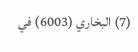(7) البخاري (6003) في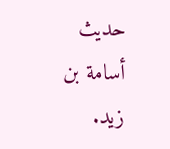حديث أسامة بن زيد.